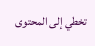تخطي إلى المحتوى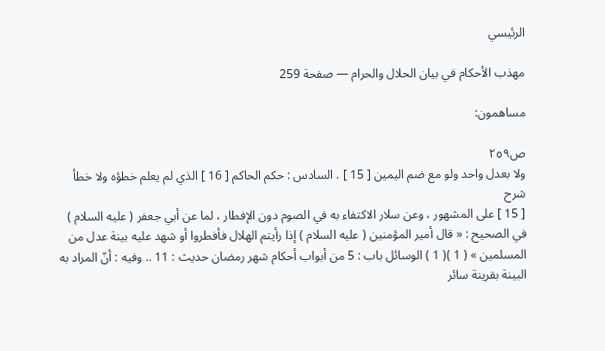الرئيسي

مهذب الأحكام في بيان الحلال والحرام — صفحة 259

مساهمون:

ص٢٥٩
ولا بعدل واحد ولو مع ضم اليمين [ 15 ] . السادس : حكم الحاكم [ 16 ] الذي لم يعلم خطؤه ولا خطأ
شرح
[ 15 ] على المشهور ، وعن سلار الاكتفاء به في الصوم دون الإفطار ، لما عن أبي جعفر ( عليه السلام ) في الصحيح : « قال أمير المؤمنين ( عليه السلام ) إذا رأيتم الهلال فأفطروا أو شهد عليه بينة عدل من المسلمين » ( 1 )( 1 ) الوسائل باب : 5 من أبواب أحكام شهر رمضان حديث : 11 .. وفيه : أنّ المراد به البينة بقرينة سائر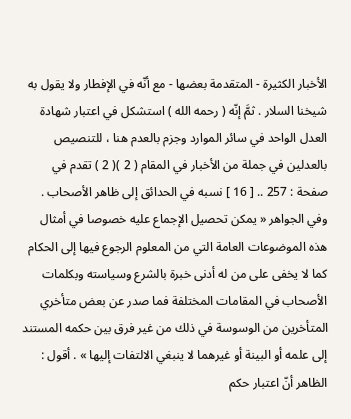الأخبار الكثيرة - المتقدمة بعضها - مع أنّه في الإفطار ولا يقول به شيخنا السلار . ثمَّ إنّه ( رحمه الله ) استشكل في اعتبار شهادة العدل الواحد في سائر الموارد وجزم بالعدم هنا ، للتنصيص بالعدلين في جملة من الأخبار في المقام ( 2 )( 2 ) تقدم في صفحة : 257 .. [ 16 ] نسبه في الحدائق إلى ظاهر الأصحاب . وفي الجواهر « يمكن تحصيل الإجماع عليه خصوصا في أمثال هذه الموضوعات العامة التي من المعلوم الرجوع فيها إلى الحكام كما لا يخفى على من له أدنى خبرة بالشرع وسياسته وبكلمات الأصحاب في المقامات المختلفة فما صدر عن بعض متأخري المتأخرين من الوسوسة في ذلك من غير فرق بين حكمه المستند إلى علمه أو البينة أو غيرهما لا ينبغي الالتفات إليها » . أقول : الظاهر أنّ اعتبار حكم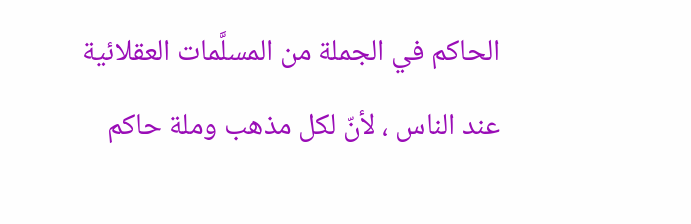الحاكم في الجملة من المسلَّمات العقلائية عند الناس ، لأنّ لكل مذهب وملة حاكم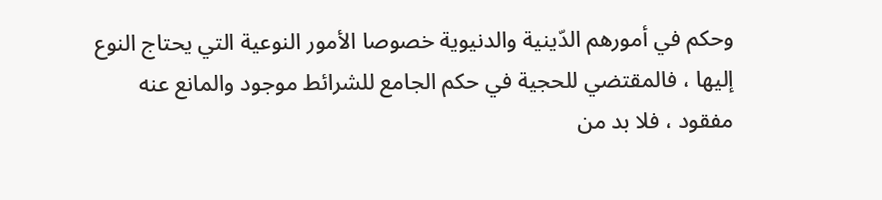وحكم في أمورهم الدّينية والدنيوية خصوصا الأمور النوعية التي يحتاج النوع إليها ، فالمقتضي للحجية في حكم الجامع للشرائط موجود والمانع عنه مفقود ، فلا بد من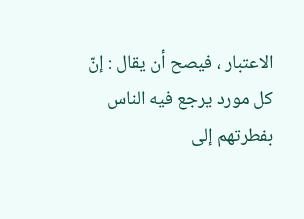الاعتبار ، فيصح أن يقال : إنّ كل مورد يرجع فيه الناس بفطرتهم إلى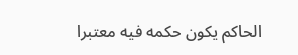الحاكم يكون حكمه فيه معتبرا